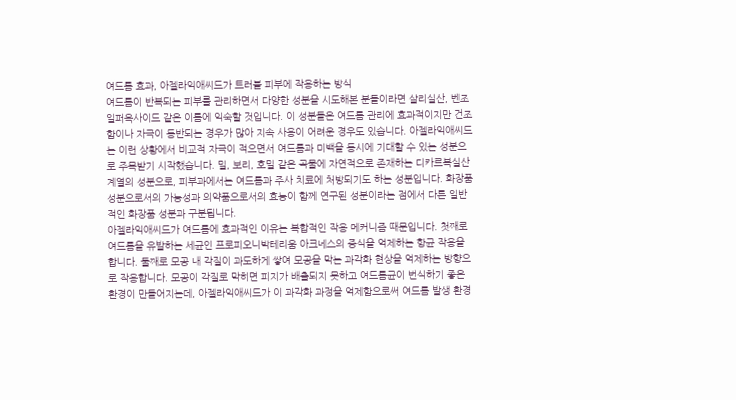여드름 효과, 아젤라익애씨드가 트러블 피부에 작용하는 방식
여드름이 반복되는 피부를 관리하면서 다양한 성분을 시도해본 분들이라면 살리실산, 벤조일퍼옥사이드 같은 이름에 익숙할 것입니다. 이 성분들은 여드름 관리에 효과적이지만 건조함이나 자극이 동반되는 경우가 많아 지속 사용이 어려운 경우도 있습니다. 아젤라익애씨드는 이런 상황에서 비교적 자극이 적으면서 여드름과 미백을 동시에 기대할 수 있는 성분으로 주목받기 시작했습니다. 밀, 보리, 호밀 같은 곡물에 자연적으로 존재하는 디카르복실산 계열의 성분으로, 피부과에서는 여드름과 주사 치료에 처방되기도 하는 성분입니다. 화장품 성분으로서의 가능성과 의약품으로서의 효능이 함께 연구된 성분이라는 점에서 다른 일반적인 화장품 성분과 구분됩니다.
아젤라익애씨드가 여드름에 효과적인 이유는 복합적인 작용 메커니즘 때문입니다. 첫째로 여드름을 유발하는 세균인 프로피오니박테리움 아크네스의 증식을 억제하는 항균 작용을 합니다. 둘째로 모공 내 각질이 과도하게 쌓여 모공을 막는 과각화 현상을 억제하는 방향으로 작용합니다. 모공이 각질로 막히면 피지가 배출되지 못하고 여드름균이 번식하기 좋은 환경이 만들어지는데, 아젤라익애씨드가 이 과각화 과정을 억제함으로써 여드름 발생 환경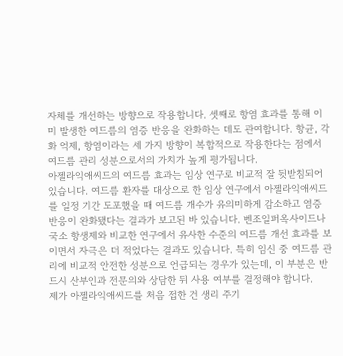자체를 개선하는 방향으로 작용합니다. 셋째로 항염 효과를 통해 이미 발생한 여드름의 염증 반응을 완화하는 데도 관여합니다. 항균, 각화 억제, 항염이라는 세 가지 방향이 복합적으로 작용한다는 점에서 여드름 관리 성분으로서의 가치가 높게 평가됩니다.
아젤라익애씨드의 여드름 효과는 임상 연구로 비교적 잘 뒷받침되어 있습니다. 여드름 환자를 대상으로 한 임상 연구에서 아젤라익애씨드를 일정 기간 도포했을 때 여드름 개수가 유의미하게 감소하고 염증 반응이 완화됐다는 결과가 보고된 바 있습니다. 벤조일퍼옥사이드나 국소 항생제와 비교한 연구에서 유사한 수준의 여드름 개선 효과를 보이면서 자극은 더 적었다는 결과도 있습니다. 특히 임신 중 여드름 관리에 비교적 안전한 성분으로 언급되는 경우가 있는데, 이 부분은 반드시 산부인과 전문의와 상담한 뒤 사용 여부를 결정해야 합니다.
제가 아젤라익애씨드를 처음 접한 건 생리 주기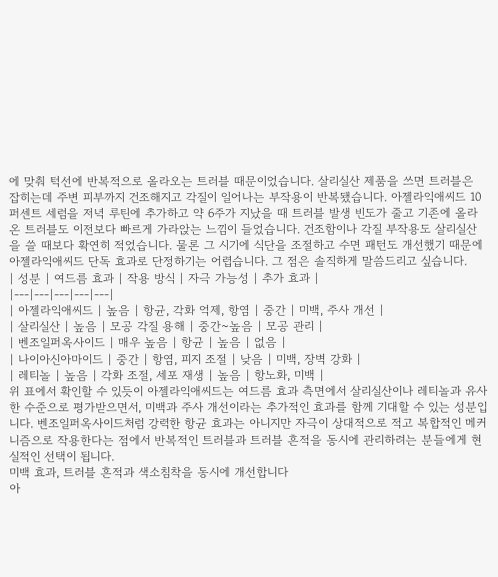에 맞춰 턱선에 반복적으로 올라오는 트러블 때문이었습니다. 살리실산 제품을 쓰면 트러블은 잡히는데 주변 피부까지 건조해지고 각질이 일어나는 부작용이 반복됐습니다. 아젤라익애씨드 10퍼센트 세럼을 저녁 루틴에 추가하고 약 6주가 지났을 때 트러블 발생 빈도가 줄고 기존에 올라온 트러블도 이전보다 빠르게 가라앉는 느낌이 들었습니다. 건조함이나 각질 부작용도 살리실산을 쓸 때보다 확연히 적었습니다. 물론 그 시기에 식단을 조절하고 수면 패턴도 개선했기 때문에 아젤라익애씨드 단독 효과로 단정하기는 어렵습니다. 그 점은 솔직하게 말씀드리고 싶습니다.
| 성분 | 여드름 효과 | 작용 방식 | 자극 가능성 | 추가 효과 |
|---|---|---|---|---|
| 아젤라익애씨드 | 높음 | 항균, 각화 억제, 항염 | 중간 | 미백, 주사 개선 |
| 살리실산 | 높음 | 모공 각질 용해 | 중간~높음 | 모공 관리 |
| 벤조일퍼옥사이드 | 매우 높음 | 항균 | 높음 | 없음 |
| 나이아신아마이드 | 중간 | 항염, 피지 조절 | 낮음 | 미백, 장벽 강화 |
| 레티놀 | 높음 | 각화 조절, 세포 재생 | 높음 | 항노화, 미백 |
위 표에서 확인할 수 있듯이 아젤라익애씨드는 여드름 효과 측면에서 살리실산이나 레티놀과 유사한 수준으로 평가받으면서, 미백과 주사 개선이라는 추가적인 효과를 함께 기대할 수 있는 성분입니다. 벤조일퍼옥사이드처럼 강력한 항균 효과는 아니지만 자극이 상대적으로 적고 복합적인 메커니즘으로 작용한다는 점에서 반복적인 트러블과 트러블 흔적을 동시에 관리하려는 분들에게 현실적인 선택이 됩니다.
미백 효과, 트러블 흔적과 색소침착을 동시에 개선합니다
아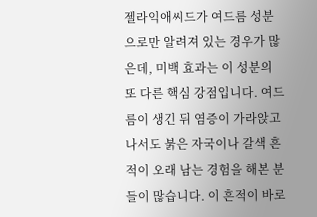젤라익애씨드가 여드름 성분으로만 알려져 있는 경우가 많은데, 미백 효과는 이 성분의 또 다른 핵심 강점입니다. 여드름이 생긴 뒤 염증이 가라앉고 나서도 붉은 자국이나 갈색 흔적이 오래 남는 경험을 해본 분들이 많습니다. 이 흔적이 바로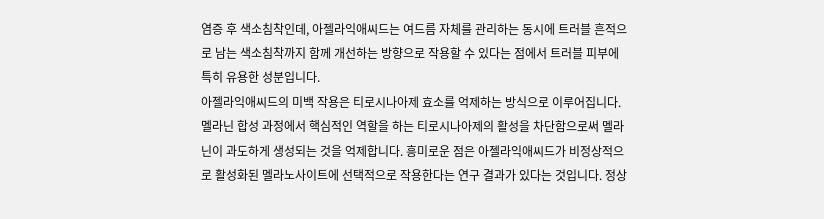염증 후 색소침착인데, 아젤라익애씨드는 여드름 자체를 관리하는 동시에 트러블 흔적으로 남는 색소침착까지 함께 개선하는 방향으로 작용할 수 있다는 점에서 트러블 피부에 특히 유용한 성분입니다.
아젤라익애씨드의 미백 작용은 티로시나아제 효소를 억제하는 방식으로 이루어집니다. 멜라닌 합성 과정에서 핵심적인 역할을 하는 티로시나아제의 활성을 차단함으로써 멜라닌이 과도하게 생성되는 것을 억제합니다. 흥미로운 점은 아젤라익애씨드가 비정상적으로 활성화된 멜라노사이트에 선택적으로 작용한다는 연구 결과가 있다는 것입니다. 정상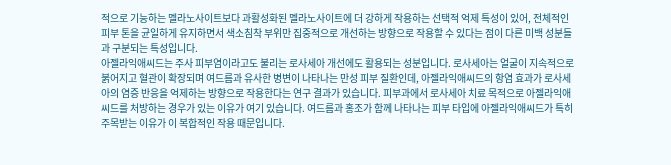적으로 기능하는 멜라노사이트보다 과활성화된 멜라노사이트에 더 강하게 작용하는 선택적 억제 특성이 있어, 전체적인 피부 톤을 균일하게 유지하면서 색소침착 부위만 집중적으로 개선하는 방향으로 작용할 수 있다는 점이 다른 미백 성분들과 구분되는 특성입니다.
아젤라익애씨드는 주사 피부염이라고도 불리는 로사세아 개선에도 활용되는 성분입니다. 로사세아는 얼굴이 지속적으로 붉어지고 혈관이 확장되며 여드름과 유사한 병변이 나타나는 만성 피부 질환인데, 아젤라익애씨드의 항염 효과가 로사세아의 염증 반응을 억제하는 방향으로 작용한다는 연구 결과가 있습니다. 피부과에서 로사세아 치료 목적으로 아젤라익애씨드를 처방하는 경우가 있는 이유가 여기 있습니다. 여드름과 홍조가 함께 나타나는 피부 타입에 아젤라익애씨드가 특히 주목받는 이유가 이 복합적인 작용 때문입니다.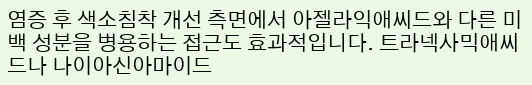염증 후 색소침착 개선 측면에서 아젤라익애씨드와 다른 미백 성분을 병용하는 접근도 효과적입니다. 트라넥사믹애씨드나 나이아신아마이드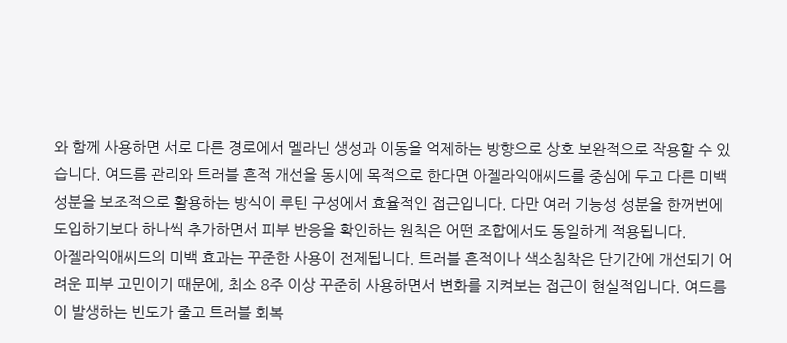와 함께 사용하면 서로 다른 경로에서 멜라닌 생성과 이동을 억제하는 방향으로 상호 보완적으로 작용할 수 있습니다. 여드름 관리와 트러블 흔적 개선을 동시에 목적으로 한다면 아젤라익애씨드를 중심에 두고 다른 미백 성분을 보조적으로 활용하는 방식이 루틴 구성에서 효율적인 접근입니다. 다만 여러 기능성 성분을 한꺼번에 도입하기보다 하나씩 추가하면서 피부 반응을 확인하는 원칙은 어떤 조합에서도 동일하게 적용됩니다.
아젤라익애씨드의 미백 효과는 꾸준한 사용이 전제됩니다. 트러블 흔적이나 색소침착은 단기간에 개선되기 어려운 피부 고민이기 때문에, 최소 8주 이상 꾸준히 사용하면서 변화를 지켜보는 접근이 현실적입니다. 여드름이 발생하는 빈도가 줄고 트러블 회복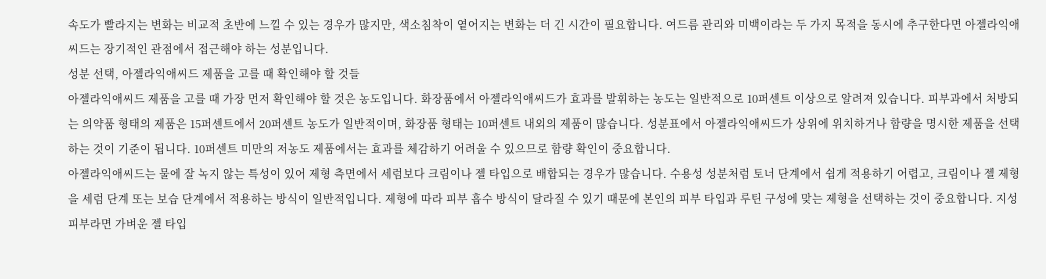속도가 빨라지는 변화는 비교적 초반에 느낄 수 있는 경우가 많지만, 색소침착이 옅어지는 변화는 더 긴 시간이 필요합니다. 여드름 관리와 미백이라는 두 가지 목적을 동시에 추구한다면 아젤라익애씨드는 장기적인 관점에서 접근해야 하는 성분입니다.
성분 선택, 아젤라익애씨드 제품을 고를 때 확인해야 할 것들
아젤라익애씨드 제품을 고를 때 가장 먼저 확인해야 할 것은 농도입니다. 화장품에서 아젤라익애씨드가 효과를 발휘하는 농도는 일반적으로 10퍼센트 이상으로 알려져 있습니다. 피부과에서 처방되는 의약품 형태의 제품은 15퍼센트에서 20퍼센트 농도가 일반적이며, 화장품 형태는 10퍼센트 내외의 제품이 많습니다. 성분표에서 아젤라익애씨드가 상위에 위치하거나 함량을 명시한 제품을 선택하는 것이 기준이 됩니다. 10퍼센트 미만의 저농도 제품에서는 효과를 체감하기 어려울 수 있으므로 함량 확인이 중요합니다.
아젤라익애씨드는 물에 잘 녹지 않는 특성이 있어 제형 측면에서 세럼보다 크림이나 젤 타입으로 배합되는 경우가 많습니다. 수용성 성분처럼 토너 단계에서 쉽게 적용하기 어렵고, 크림이나 젤 제형을 세럼 단계 또는 보습 단계에서 적용하는 방식이 일반적입니다. 제형에 따라 피부 흡수 방식이 달라질 수 있기 때문에 본인의 피부 타입과 루틴 구성에 맞는 제형을 선택하는 것이 중요합니다. 지성 피부라면 가벼운 젤 타입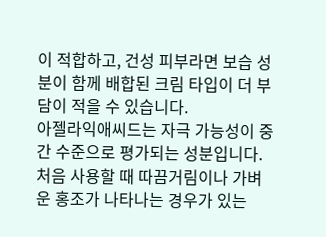이 적합하고, 건성 피부라면 보습 성분이 함께 배합된 크림 타입이 더 부담이 적을 수 있습니다.
아젤라익애씨드는 자극 가능성이 중간 수준으로 평가되는 성분입니다. 처음 사용할 때 따끔거림이나 가벼운 홍조가 나타나는 경우가 있는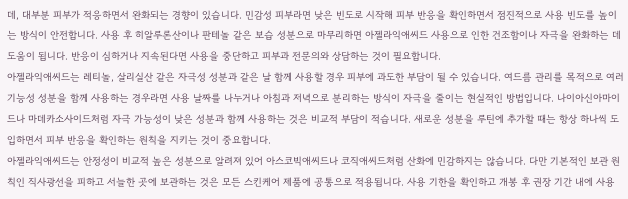데, 대부분 피부가 적응하면서 완화되는 경향이 있습니다. 민감성 피부라면 낮은 빈도로 시작해 피부 반응을 확인하면서 점진적으로 사용 빈도를 높이는 방식이 안전합니다. 사용 후 히알루론산이나 판테놀 같은 보습 성분으로 마무리하면 아젤라익애씨드 사용으로 인한 건조함이나 자극을 완화하는 데 도움이 됩니다. 반응이 심하거나 지속된다면 사용을 중단하고 피부과 전문의와 상담하는 것이 필요합니다.
아젤라익애씨드는 레티놀, 살리실산 같은 자극성 성분과 같은 날 함께 사용할 경우 피부에 과도한 부담이 될 수 있습니다. 여드름 관리를 목적으로 여러 기능성 성분을 함께 사용하는 경우라면 사용 날짜를 나누거나 아침과 저녁으로 분리하는 방식이 자극을 줄이는 현실적인 방법입니다. 나이아신아마이드나 마데카소사이드처럼 자극 가능성이 낮은 성분과 함께 사용하는 것은 비교적 부담이 적습니다. 새로운 성분을 루틴에 추가할 때는 항상 하나씩 도입하면서 피부 반응을 확인하는 원칙을 지키는 것이 중요합니다.
아젤라익애씨드는 안정성이 비교적 높은 성분으로 알려져 있어 아스코빅애씨드나 코직애씨드처럼 산화에 민감하지는 않습니다. 다만 기본적인 보관 원칙인 직사광선을 피하고 서늘한 곳에 보관하는 것은 모든 스킨케어 제품에 공통으로 적용됩니다. 사용 기한을 확인하고 개봉 후 권장 기간 내에 사용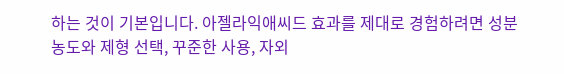하는 것이 기본입니다. 아젤라익애씨드 효과를 제대로 경험하려면 성분 농도와 제형 선택, 꾸준한 사용, 자외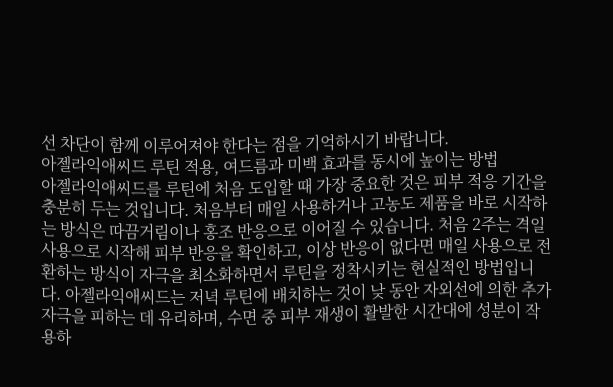선 차단이 함께 이루어져야 한다는 점을 기억하시기 바랍니다.
아젤라익애씨드 루틴 적용, 여드름과 미백 효과를 동시에 높이는 방법
아젤라익애씨드를 루틴에 처음 도입할 때 가장 중요한 것은 피부 적응 기간을 충분히 두는 것입니다. 처음부터 매일 사용하거나 고농도 제품을 바로 시작하는 방식은 따끔거림이나 홍조 반응으로 이어질 수 있습니다. 처음 2주는 격일 사용으로 시작해 피부 반응을 확인하고, 이상 반응이 없다면 매일 사용으로 전환하는 방식이 자극을 최소화하면서 루틴을 정착시키는 현실적인 방법입니다. 아젤라익애씨드는 저녁 루틴에 배치하는 것이 낮 동안 자외선에 의한 추가 자극을 피하는 데 유리하며, 수면 중 피부 재생이 활발한 시간대에 성분이 작용하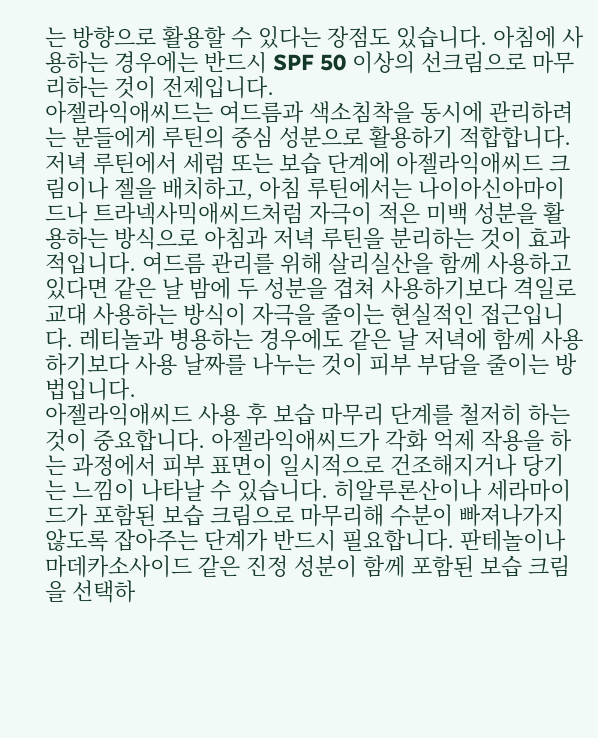는 방향으로 활용할 수 있다는 장점도 있습니다. 아침에 사용하는 경우에는 반드시 SPF 50 이상의 선크림으로 마무리하는 것이 전제입니다.
아젤라익애씨드는 여드름과 색소침착을 동시에 관리하려는 분들에게 루틴의 중심 성분으로 활용하기 적합합니다. 저녁 루틴에서 세럼 또는 보습 단계에 아젤라익애씨드 크림이나 젤을 배치하고, 아침 루틴에서는 나이아신아마이드나 트라넥사믹애씨드처럼 자극이 적은 미백 성분을 활용하는 방식으로 아침과 저녁 루틴을 분리하는 것이 효과적입니다. 여드름 관리를 위해 살리실산을 함께 사용하고 있다면 같은 날 밤에 두 성분을 겹쳐 사용하기보다 격일로 교대 사용하는 방식이 자극을 줄이는 현실적인 접근입니다. 레티놀과 병용하는 경우에도 같은 날 저녁에 함께 사용하기보다 사용 날짜를 나누는 것이 피부 부담을 줄이는 방법입니다.
아젤라익애씨드 사용 후 보습 마무리 단계를 철저히 하는 것이 중요합니다. 아젤라익애씨드가 각화 억제 작용을 하는 과정에서 피부 표면이 일시적으로 건조해지거나 당기는 느낌이 나타날 수 있습니다. 히알루론산이나 세라마이드가 포함된 보습 크림으로 마무리해 수분이 빠져나가지 않도록 잡아주는 단계가 반드시 필요합니다. 판테놀이나 마데카소사이드 같은 진정 성분이 함께 포함된 보습 크림을 선택하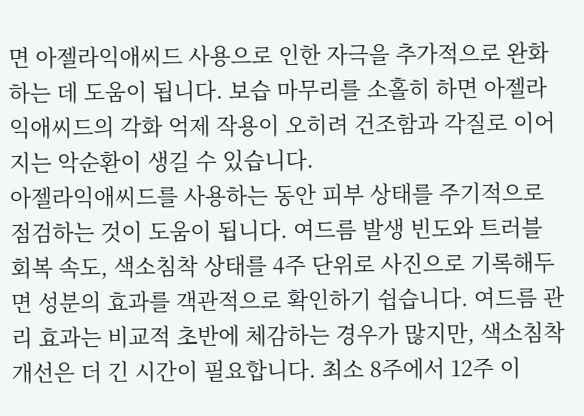면 아젤라익애씨드 사용으로 인한 자극을 추가적으로 완화하는 데 도움이 됩니다. 보습 마무리를 소홀히 하면 아젤라익애씨드의 각화 억제 작용이 오히려 건조함과 각질로 이어지는 악순환이 생길 수 있습니다.
아젤라익애씨드를 사용하는 동안 피부 상태를 주기적으로 점검하는 것이 도움이 됩니다. 여드름 발생 빈도와 트러블 회복 속도, 색소침착 상태를 4주 단위로 사진으로 기록해두면 성분의 효과를 객관적으로 확인하기 쉽습니다. 여드름 관리 효과는 비교적 초반에 체감하는 경우가 많지만, 색소침착 개선은 더 긴 시간이 필요합니다. 최소 8주에서 12주 이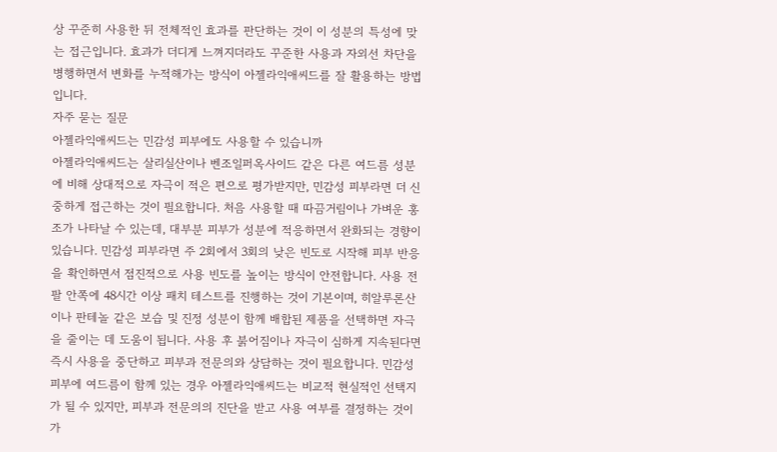상 꾸준히 사용한 뒤 전체적인 효과를 판단하는 것이 이 성분의 특성에 맞는 접근입니다. 효과가 더디게 느껴지더라도 꾸준한 사용과 자외선 차단을 병행하면서 변화를 누적해가는 방식이 아젤라익애씨드를 잘 활용하는 방법입니다.
자주 묻는 질문
아젤라익애씨드는 민감성 피부에도 사용할 수 있습니까
아젤라익애씨드는 살리실산이나 벤조일퍼옥사이드 같은 다른 여드름 성분에 비해 상대적으로 자극이 적은 편으로 평가받지만, 민감성 피부라면 더 신중하게 접근하는 것이 필요합니다. 처음 사용할 때 따끔거림이나 가벼운 홍조가 나타날 수 있는데, 대부분 피부가 성분에 적응하면서 완화되는 경향이 있습니다. 민감성 피부라면 주 2회에서 3회의 낮은 빈도로 시작해 피부 반응을 확인하면서 점진적으로 사용 빈도를 높이는 방식이 안전합니다. 사용 전 팔 안쪽에 48시간 이상 패치 테스트를 진행하는 것이 기본이며, 히알루론산이나 판테놀 같은 보습 및 진정 성분이 함께 배합된 제품을 선택하면 자극을 줄이는 데 도움이 됩니다. 사용 후 붉어짐이나 자극이 심하게 지속된다면 즉시 사용을 중단하고 피부과 전문의와 상담하는 것이 필요합니다. 민감성 피부에 여드름이 함께 있는 경우 아젤라익애씨드는 비교적 현실적인 선택지가 될 수 있지만, 피부과 전문의의 진단을 받고 사용 여부를 결정하는 것이 가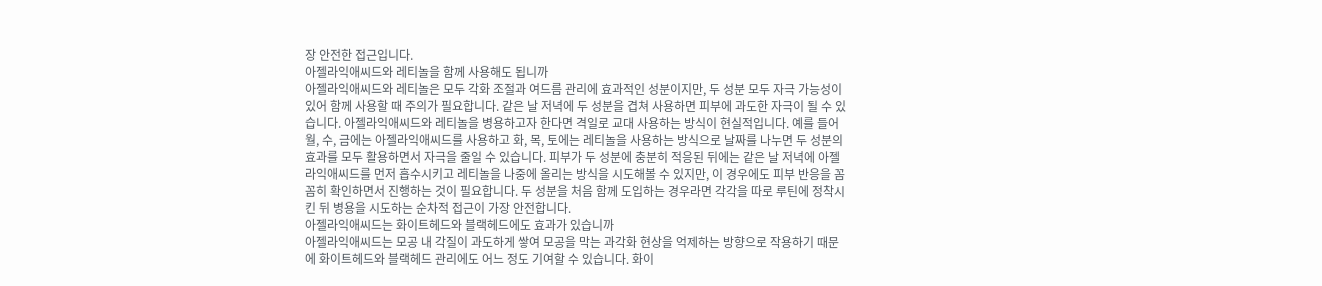장 안전한 접근입니다.
아젤라익애씨드와 레티놀을 함께 사용해도 됩니까
아젤라익애씨드와 레티놀은 모두 각화 조절과 여드름 관리에 효과적인 성분이지만, 두 성분 모두 자극 가능성이 있어 함께 사용할 때 주의가 필요합니다. 같은 날 저녁에 두 성분을 겹쳐 사용하면 피부에 과도한 자극이 될 수 있습니다. 아젤라익애씨드와 레티놀을 병용하고자 한다면 격일로 교대 사용하는 방식이 현실적입니다. 예를 들어 월, 수, 금에는 아젤라익애씨드를 사용하고 화, 목, 토에는 레티놀을 사용하는 방식으로 날짜를 나누면 두 성분의 효과를 모두 활용하면서 자극을 줄일 수 있습니다. 피부가 두 성분에 충분히 적응된 뒤에는 같은 날 저녁에 아젤라익애씨드를 먼저 흡수시키고 레티놀을 나중에 올리는 방식을 시도해볼 수 있지만, 이 경우에도 피부 반응을 꼼꼼히 확인하면서 진행하는 것이 필요합니다. 두 성분을 처음 함께 도입하는 경우라면 각각을 따로 루틴에 정착시킨 뒤 병용을 시도하는 순차적 접근이 가장 안전합니다.
아젤라익애씨드는 화이트헤드와 블랙헤드에도 효과가 있습니까
아젤라익애씨드는 모공 내 각질이 과도하게 쌓여 모공을 막는 과각화 현상을 억제하는 방향으로 작용하기 때문에 화이트헤드와 블랙헤드 관리에도 어느 정도 기여할 수 있습니다. 화이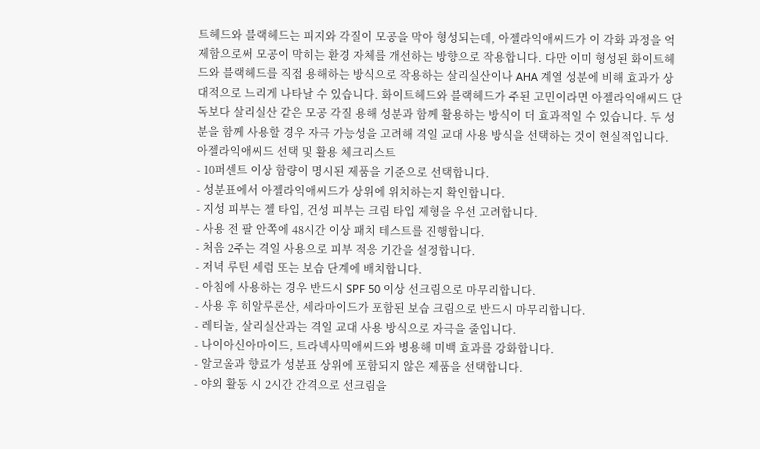트헤드와 블랙헤드는 피지와 각질이 모공을 막아 형성되는데, 아젤라익애씨드가 이 각화 과정을 억제함으로써 모공이 막히는 환경 자체를 개선하는 방향으로 작용합니다. 다만 이미 형성된 화이트헤드와 블랙헤드를 직접 용해하는 방식으로 작용하는 살리실산이나 AHA 계열 성분에 비해 효과가 상대적으로 느리게 나타날 수 있습니다. 화이트헤드와 블랙헤드가 주된 고민이라면 아젤라익애씨드 단독보다 살리실산 같은 모공 각질 용해 성분과 함께 활용하는 방식이 더 효과적일 수 있습니다. 두 성분을 함께 사용할 경우 자극 가능성을 고려해 격일 교대 사용 방식을 선택하는 것이 현실적입니다.
아젤라익애씨드 선택 및 활용 체크리스트
- 10퍼센트 이상 함량이 명시된 제품을 기준으로 선택합니다.
- 성분표에서 아젤라익애씨드가 상위에 위치하는지 확인합니다.
- 지성 피부는 젤 타입, 건성 피부는 크림 타입 제형을 우선 고려합니다.
- 사용 전 팔 안쪽에 48시간 이상 패치 테스트를 진행합니다.
- 처음 2주는 격일 사용으로 피부 적응 기간을 설정합니다.
- 저녁 루틴 세럼 또는 보습 단계에 배치합니다.
- 아침에 사용하는 경우 반드시 SPF 50 이상 선크림으로 마무리합니다.
- 사용 후 히알루론산, 세라마이드가 포함된 보습 크림으로 반드시 마무리합니다.
- 레티놀, 살리실산과는 격일 교대 사용 방식으로 자극을 줄입니다.
- 나이아신아마이드, 트라넥사믹애씨드와 병용해 미백 효과를 강화합니다.
- 알코올과 향료가 성분표 상위에 포함되지 않은 제품을 선택합니다.
- 야외 활동 시 2시간 간격으로 선크림을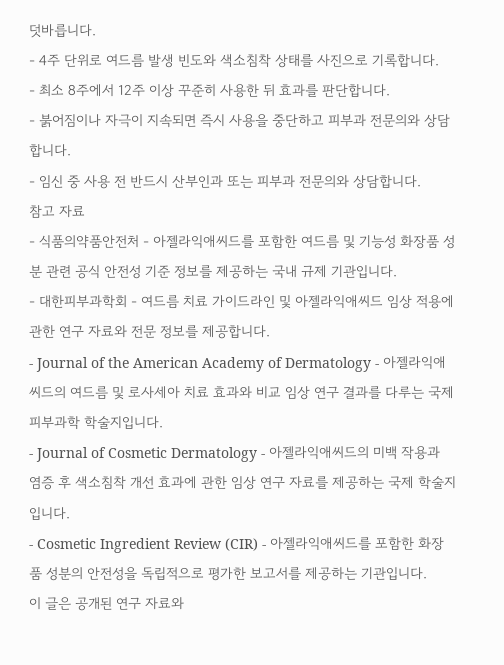덧바릅니다.
- 4주 단위로 여드름 발생 빈도와 색소침착 상태를 사진으로 기록합니다.
- 최소 8주에서 12주 이상 꾸준히 사용한 뒤 효과를 판단합니다.
- 붉어짐이나 자극이 지속되면 즉시 사용을 중단하고 피부과 전문의와 상담합니다.
- 임신 중 사용 전 반드시 산부인과 또는 피부과 전문의와 상담합니다.
참고 자료
- 식품의약품안전처 - 아젤라익애씨드를 포함한 여드름 및 기능성 화장품 성분 관련 공식 안전성 기준 정보를 제공하는 국내 규제 기관입니다.
- 대한피부과학회 - 여드름 치료 가이드라인 및 아젤라익애씨드 임상 적용에 관한 연구 자료와 전문 정보를 제공합니다.
- Journal of the American Academy of Dermatology - 아젤라익애씨드의 여드름 및 로사세아 치료 효과와 비교 임상 연구 결과를 다루는 국제 피부과학 학술지입니다.
- Journal of Cosmetic Dermatology - 아젤라익애씨드의 미백 작용과 염증 후 색소침착 개선 효과에 관한 임상 연구 자료를 제공하는 국제 학술지입니다.
- Cosmetic Ingredient Review (CIR) - 아젤라익애씨드를 포함한 화장품 성분의 안전성을 독립적으로 평가한 보고서를 제공하는 기관입니다.
이 글은 공개된 연구 자료와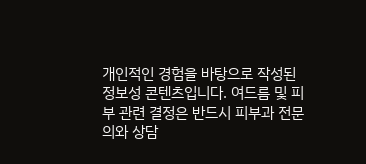개인적인 경험을 바탕으로 작성된 정보성 콘텐츠입니다. 여드름 및 피부 관련 결정은 반드시 피부과 전문의와 상담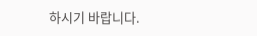하시기 바랍니다.